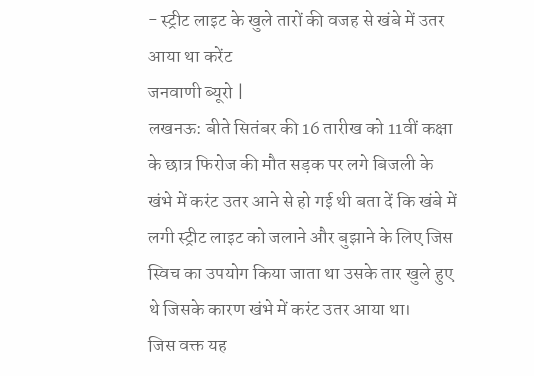- स्ट्रीट लाइट के खुले तारों की वजह से खंबे में उतर आया था करेंट
जनवाणी ब्यूरो |
लखनऊ: बीते सितंबर की 16 तारीख को 11वीं कक्षा के छात्र फिरोज की मौत सड़क पर लगे बिजली के खंभे में करंट उतर आने से हो गई थी बता दें कि खंबे में लगी स्ट्रीट लाइट को जलाने और बुझाने के लिए जिस स्विच का उपयोग किया जाता था उसके तार खुले हुए थे जिसके कारण खंभे में करंट उतर आया था।
जिस वक्त यह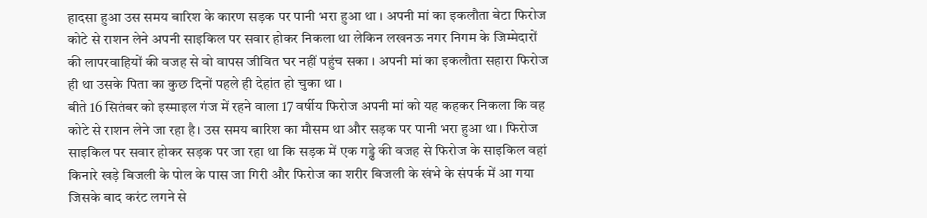हादसा हुआ उस समय बारिश के कारण सड़क पर पानी भरा हुआ था । अपनी मां का इकलौता बेटा फिरोज कोटे से राशन लेने अपनी साइकिल पर सवार होकर निकला था लेकिन लखनऊ नगर निगम के जिम्मेदारों की लापरवाहियों की वजह से वो वापस जीवित घर नहीं पहुंच सका । अपनी मां का इकलौता सहारा फिरोज ही था उसके पिता का कुछ दिनों पहले ही देहांत हो चुका था ।
बीते 16 सितंबर को इस्माइल गंज में रहने वाला 17 वर्षीय फिरोज अपनी मां को यह कहकर निकला कि वह कोटे से राशन लेने जा रहा है। उस समय बारिश का मौसम था और सड़क पर पानी भरा हुआ था। फिरोज साइकिल पर सवार होकर सड़क पर जा रहा था कि सड़क में एक गड्ढे की वजह से फिरोज के साइकिल वहां किनारे खड़े बिजली के पोल के पास जा गिरी और फिरोज का शरीर बिजली के खंभे के संपर्क में आ गया जिसके बाद करंट लगने से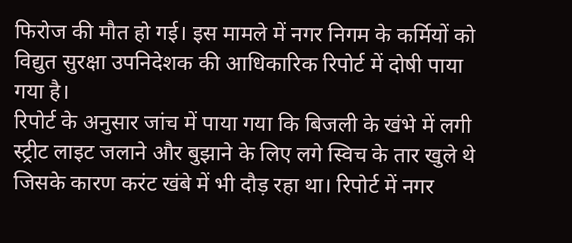फिरोज की मौत हो गई। इस मामले में नगर निगम के कर्मियों को विद्युत सुरक्षा उपनिदेशक की आधिकारिक रिपोर्ट में दोषी पाया गया है।
रिपोर्ट के अनुसार जांच में पाया गया कि बिजली के खंभे में लगी स्ट्रीट लाइट जलाने और बुझाने के लिए लगे स्विच के तार खुले थे जिसके कारण करंट खंबे में भी दौड़ रहा था। रिपोर्ट में नगर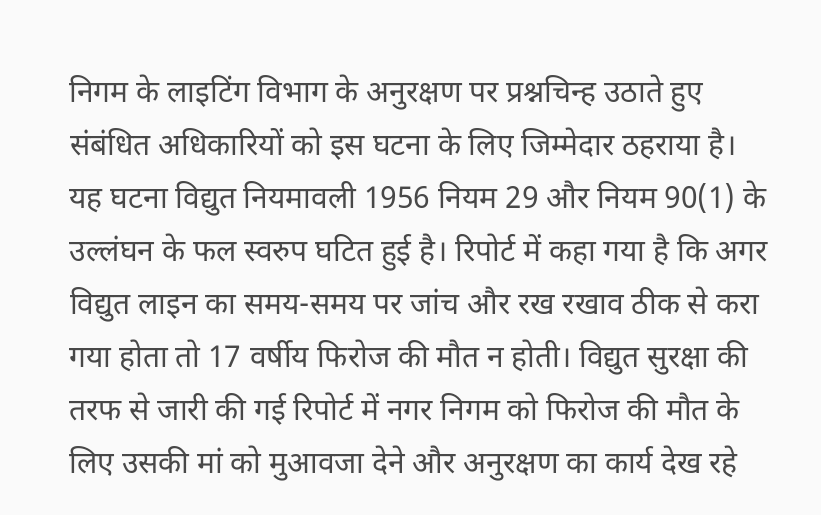निगम के लाइटिंग विभाग के अनुरक्षण पर प्रश्नचिन्ह उठाते हुए संबंधित अधिकारियों को इस घटना के लिए जिम्मेदार ठहराया है।
यह घटना विद्युत नियमावली 1956 नियम 29 और नियम 90(1) के उल्लंघन के फल स्वरुप घटित हुई है। रिपोर्ट में कहा गया है कि अगर विद्युत लाइन का समय-समय पर जांच और रख रखाव ठीक से करा गया होता तो 17 वर्षीय फिरोज की मौत न होती। विद्युत सुरक्षा की तरफ से जारी की गई रिपोर्ट में नगर निगम को फिरोज की मौत के लिए उसकी मां को मुआवजा देने और अनुरक्षण का कार्य देख रहे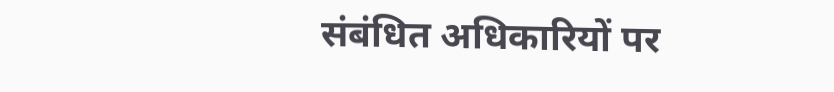संबंधित अधिकारियों पर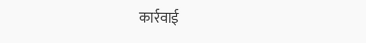कार्रवाई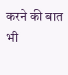करने की बात भी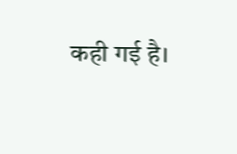कही गई है।